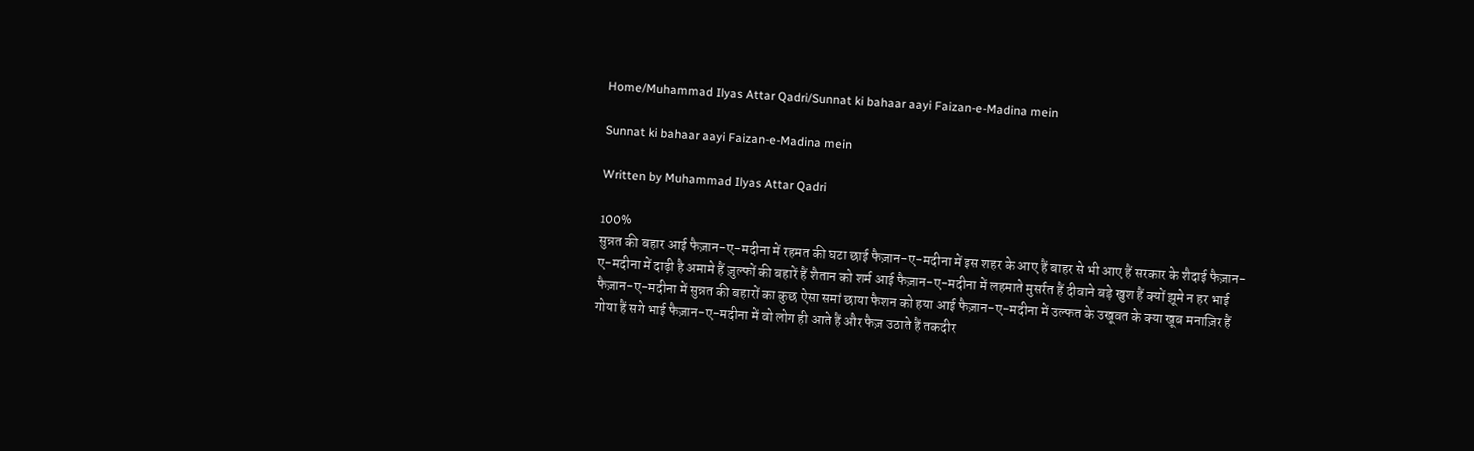Home/Muhammad Ilyas Attar Qadri/Sunnat ki bahaar aayi Faizan-e-Madina mein

Sunnat ki bahaar aayi Faizan-e-Madina mein

Written by Muhammad Ilyas Attar Qadri

100%
सुन्नत की बहार आई फैज़ान-ए-मदीना में रहमत की घटा छाई फैज़ान-ए-मदीना में इस शहर के आए हैं बाहर से भी आए हैं सरकार के शैदाई फैज़ान-ए-मदीना में दाढ़ी है अमामे हैं ज़ुल्फों की बहारें हैं शैतान को शर्म आई फैज़ान-ए-मदीना में लहमाते मुसर्रत हैं दीवाने बड़े खुश हैं क्यों झूमे न हर भाई फैज़ान-ए-मदीना में सुन्नत की बहारों का कुछ ऐसा समां छाया फैशन को हया आई फैज़ान-ए-मदीना में उल्फत के उखूवत के क्या खूब मनाज़िर हैं गोया हैं सगे भाई फैज़ान-ए-मदीना में वो लोग ही आते हैं और फैज़ उठाते हैं तकदीर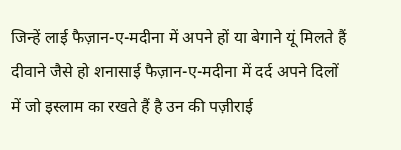जिन्हें लाई फैज़ान-ए-मदीना में अपने हों या बेगाने यूं मिलते हैं दीवाने जैसे हो शनासाई फैज़ान-ए-मदीना में दर्द अपने दिलों में जो इस्लाम का रखते हैं है उन की पज़ीराई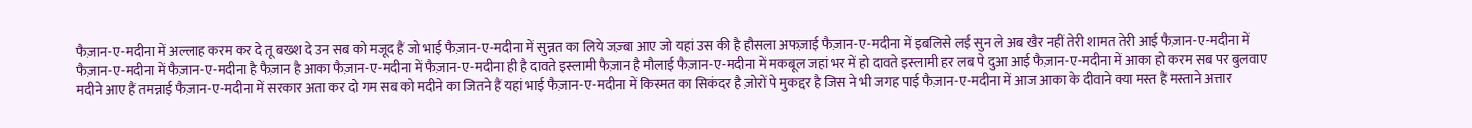फैज़ान-ए-मदीना में अल्लाह करम कर दे तू बख्श दे उन सब को मजूद हैं जो भाई फैज़ान-ए-मदीना में सुन्नत का लिये जज़्बा आए जो यहां उस की है हौसला अफज़ाई फैज़ान-ए-मदीना में इबलिसे लईं सुन ले अब खैर नहीं तेरी शामत तेरी आई फैज़ान-ए-मदीना में फैज़ान-ए-मदीना में फैज़ान-ए-मदीना है फैज़ान है आका फैज़ान-ए-मदीना में फैज़ान-ए-मदीना ही है दावते इस्लामी फैज़ान है मौलाई फैज़ान-ए-मदीना में मकबूल जहां भर में हो दावते इस्लामी हर लब पे दुआ आई फैज़ान-ए-मदीना में आका हो करम सब पर बुलवाए मदीने आए हैं तमन्नाई फैज़ान-ए-मदीना में सरकार अता कर दो गम सब को मदीने का जितने हैं यहां भाई फैज़ान-ए-मदीना में किस्मत का सिकंदर है ज़ोरों पे मुकद्दर है जिस ने भी जगह पाई फैज़ान-ए-मदीना में आज आका के दीवाने क्या मस्त हैं मस्ताने अत्तार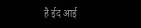है ईद आई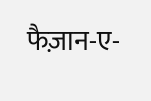फैज़ान-ए-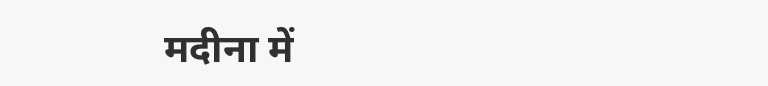मदीना में